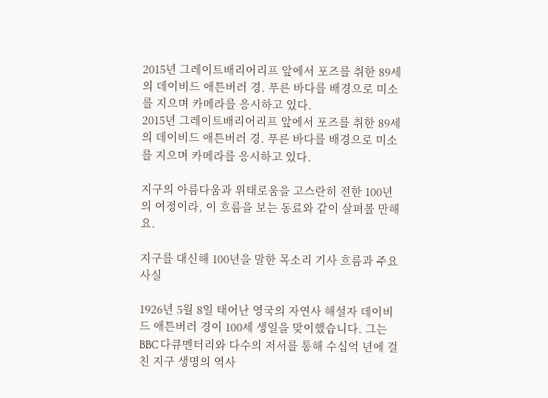2015년 그레이트배리어리프 앞에서 포즈를 취한 89세의 데이비드 애튼버러 경. 푸른 바다를 배경으로 미소를 지으며 카메라를 응시하고 있다.
2015년 그레이트배리어리프 앞에서 포즈를 취한 89세의 데이비드 애튼버러 경. 푸른 바다를 배경으로 미소를 지으며 카메라를 응시하고 있다.

지구의 아름다움과 위태로움을 고스란히 전한 100년의 여정이라, 이 흐름을 보는 동료와 같이 살펴볼 만해요.

지구를 대신해 100년을 말한 목소리 기사 흐름과 주요 사실

1926년 5월 8일 태어난 영국의 자연사 해설자 데이비드 애튼버러 경이 100세 생일을 맞이했습니다. 그는 BBC 다큐멘터리와 다수의 저서를 통해 수십억 년에 걸친 지구 생명의 역사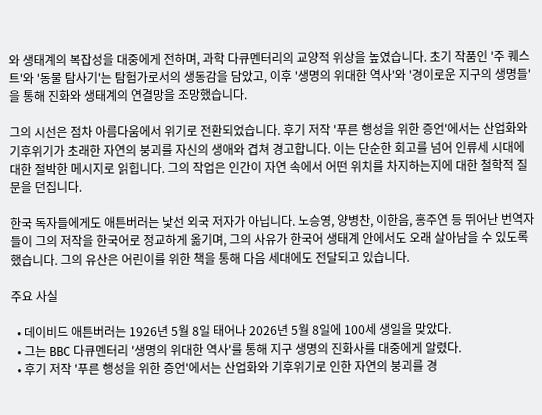와 생태계의 복잡성을 대중에게 전하며, 과학 다큐멘터리의 교양적 위상을 높였습니다. 초기 작품인 '주 퀘스트'와 '동물 탐사기'는 탐험가로서의 생동감을 담았고, 이후 '생명의 위대한 역사'와 '경이로운 지구의 생명들'을 통해 진화와 생태계의 연결망을 조망했습니다.

그의 시선은 점차 아름다움에서 위기로 전환되었습니다. 후기 저작 '푸른 행성을 위한 증언'에서는 산업화와 기후위기가 초래한 자연의 붕괴를 자신의 생애와 겹쳐 경고합니다. 이는 단순한 회고를 넘어 인류세 시대에 대한 절박한 메시지로 읽힙니다. 그의 작업은 인간이 자연 속에서 어떤 위치를 차지하는지에 대한 철학적 질문을 던집니다.

한국 독자들에게도 애튼버러는 낯선 외국 저자가 아닙니다. 노승영, 양병찬, 이한음, 홍주연 등 뛰어난 번역자들이 그의 저작을 한국어로 정교하게 옮기며, 그의 사유가 한국어 생태계 안에서도 오래 살아남을 수 있도록 했습니다. 그의 유산은 어린이를 위한 책을 통해 다음 세대에도 전달되고 있습니다.

주요 사실

  • 데이비드 애튼버러는 1926년 5월 8일 태어나 2026년 5월 8일에 100세 생일을 맞았다.
  • 그는 BBC 다큐멘터리 '생명의 위대한 역사'를 통해 지구 생명의 진화사를 대중에게 알렸다.
  • 후기 저작 '푸른 행성을 위한 증언'에서는 산업화와 기후위기로 인한 자연의 붕괴를 경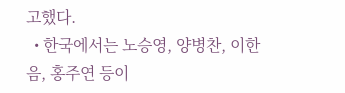고했다.
  • 한국에서는 노승영, 양병찬, 이한음, 홍주연 등이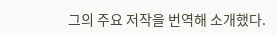그의 주요 저작을 번역해 소개했다.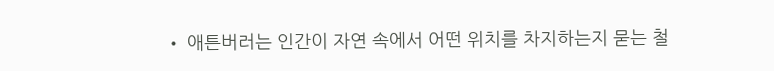• 애튼버러는 인간이 자연 속에서 어떤 위치를 차지하는지 묻는 철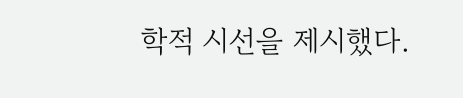학적 시선을 제시했다.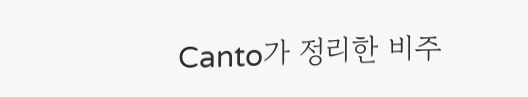Canto가 정리한 비주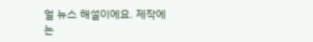얼 뉴스 해설이에요. 제작에는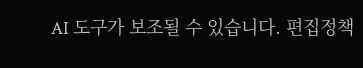AI 도구가 보조될 수 있습니다. 편집정책